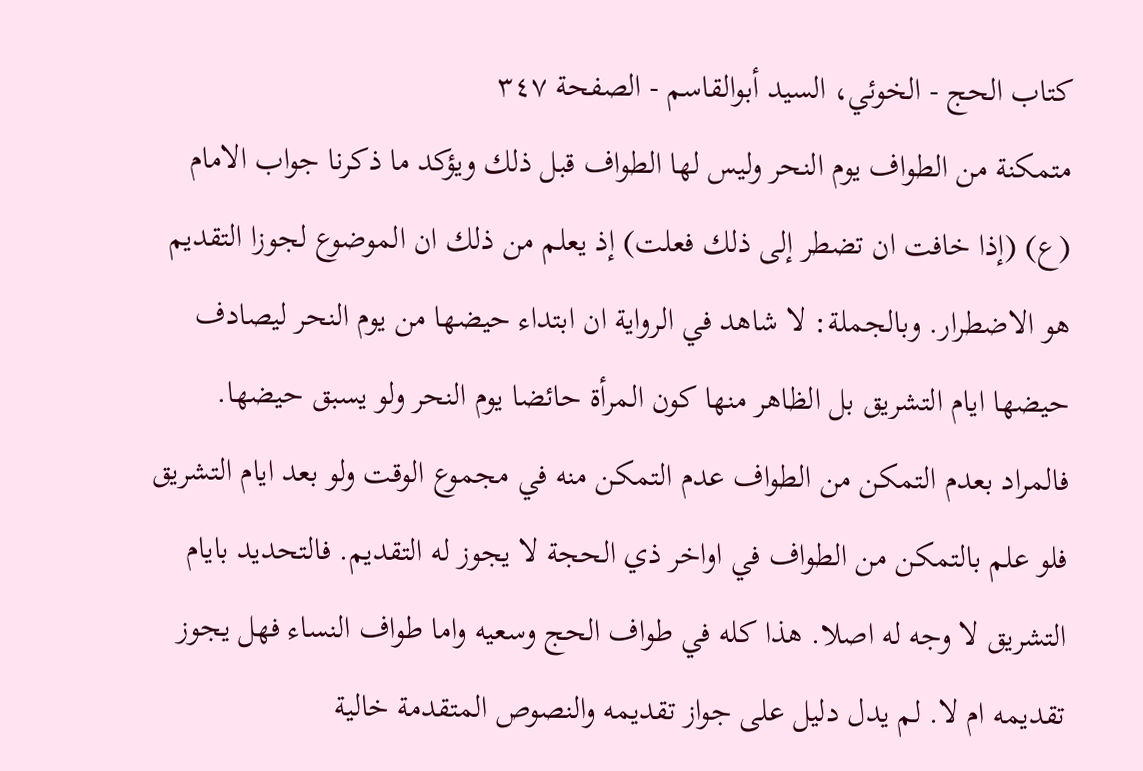كتاب الحج - الخوئي، السيد أبوالقاسم - الصفحة ٣٤٧
متمكنة من الطواف يوم النحر وليس لها الطواف قبل ذلك ويؤكد ما ذكرنا جواب الامام (ع) (إذا خافت ان تضطر إلى ذلك فعلت) إذ يعلم من ذلك ان الموضوع لجوزا التقديم هو الاضطرار. وبالجملة: لا شاهد في الرواية ان ابتداء حيضها من يوم النحر ليصادف حيضها ايام التشريق بل الظاهر منها كون المرأة حائضا يوم النحر ولو يسبق حيضها. فالمراد بعدم التمكن من الطواف عدم التمكن منه في مجموع الوقت ولو بعد ايام التشريق فلو علم بالتمكن من الطواف في اواخر ذي الحجة لا يجوز له التقديم. فالتحديد بايام التشريق لا وجه له اصلا. هذا كله في طواف الحج وسعيه واما طواف النساء فهل يجوز تقديمه ام لا. لم يدل دليل على جواز تقديمه والنصوص المتقدمة خالية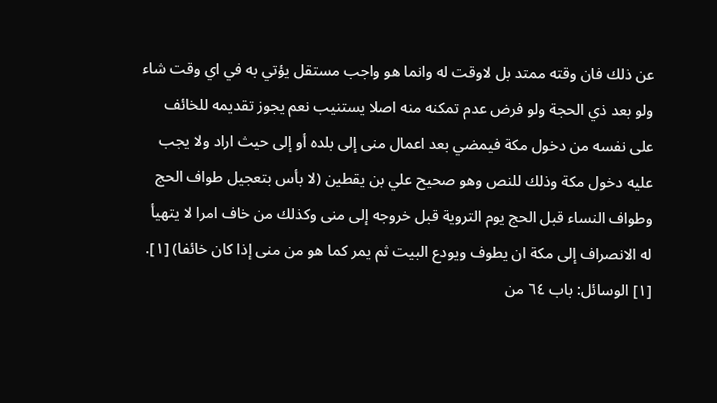عن ذلك فان وقته ممتد بل لاوقت له وانما هو واجب مستقل يؤتي به في اي وقت شاء ولو بعد ذي الحجة ولو فرض عدم تمكنه منه اصلا يستنيب نعم يجوز تقديمه للخائف على نفسه من دخول مكة فيمضي بعد اعمال منى إلى بلده أو إلى حيث اراد ولا يجب عليه دخول مكة وذلك للنص وهو صحيح علي بن يقطين (لا بأس بتعجيل طواف الحج وطواف النساء قبل الحج يوم التروية قبل خروجه إلى منى وكذلك من خاف امرا لا يتهيأ له الانصراف إلى مكة ان يطوف ويودع البيت ثم يمر كما هو من منى إذا كان خائفا) [١].
[١] الوسائل: باب ٦٤ من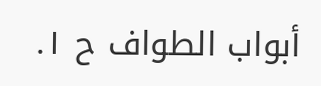أبواب الطواف ح ١.